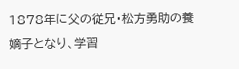1878年に父の従兄・松方勇助の養嫡子となり、学習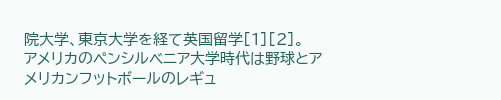院大学、東京大学を経て英国留学[1][2]。
アメリカのペンシルベニア大学時代は野球とアメリカンフットボールのレギュ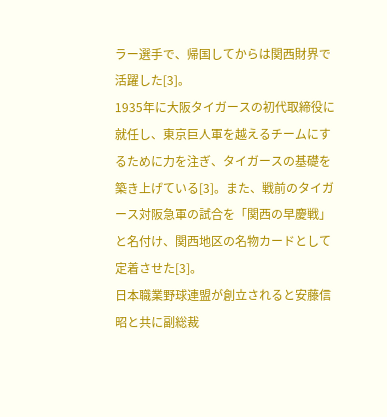ラー選手で、帰国してからは関西財界で活躍した[3]。
1935年に大阪タイガースの初代取締役に就任し、東京巨人軍を越えるチームにするために力を注ぎ、タイガースの基礎を築き上げている[3]。また、戦前のタイガース対阪急軍の試合を「関西の早慶戦」と名付け、関西地区の名物カードとして定着させた[3]。
日本職業野球連盟が創立されると安藤信昭と共に副総裁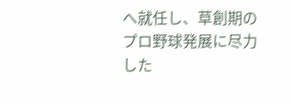へ就任し、草創期のプロ野球発展に尽力した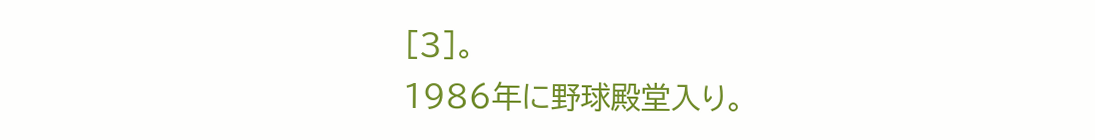[3]。
1986年に野球殿堂入り。